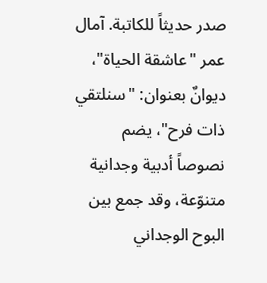صدر حديثاً للكاتبة. آمال عمر "عاشقة الحياة"، ديوانٌ بعنوان: "سنلتقي ذات فرح"، يضم نصوصاً أدبية وجدانية متنوّعة، وقد جمع بين البوح الوجداني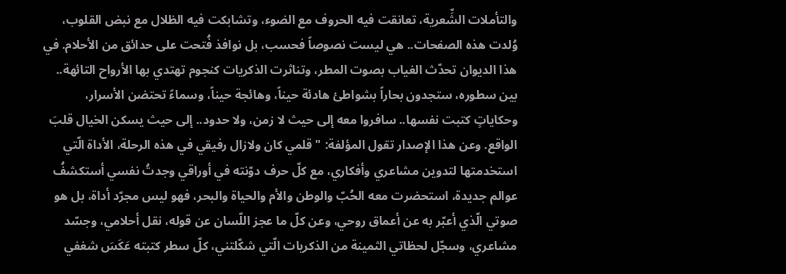والتأملات الشِّعرية، تعانقت فيه الحروف مع الضوء، وتشابكت فيه الظلال مع نبض القلوب، وُلدت هذه الصفحات.. هي ليست نصوصاً فحسب، بل نوافذ فُتحت على حدائق من الأحلام. في هذا الديوان تحدّث الغياب بصوت المطر، وتناثرت الذكريات كنجوم تهتدي بها الأرواح التائهة.. بين سطوره، ستجدون بحاراً بشواطئ هادئة حيناً، وهائجة حيناً، وسماءً تحتضن الأسرار، وحكاياتٍ كتبت نفسها.. سافروا معه إلى حيث لا زمن، ولا حدود.. إلى حيث يسكن الخيال قلبَ الواقع. وعن هذا الإصدار تقول المؤلفة: "قلمي كان ولازال رفيقي في هذه الرحلة، الأداة الّتي استخدمتها لتدوين مشاعري وأفكاري، مع كلّ حرف دوّنته في أوراقي وجدتُ نفسي أستكشفُ عوالم جديدة، استحضرت معه الحُبّ والوطن والأم والحياة والبحر، فهو ليس مجرّد أداة، بل هو صوتي الّذي أعبّر به عن أعماق روحي، وعن كلّ ما عجز اللّسان عن قوله، نقل أحلامي، وجسّد مشاعري، وسجّل لحظاتي الثمينة من الذكريات الّتي شكّلتني، كلّ سطر كتبته عَكَسَ شغفي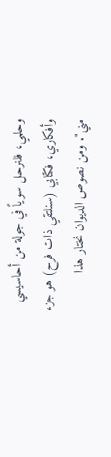وحلمي، فلنرحل سوياً في جولة من أحاسيسي وأفكاري، فكتابي (سنلتقي ذات فرح) هو جزء مني". ومن نصوص الديوان نختار هذا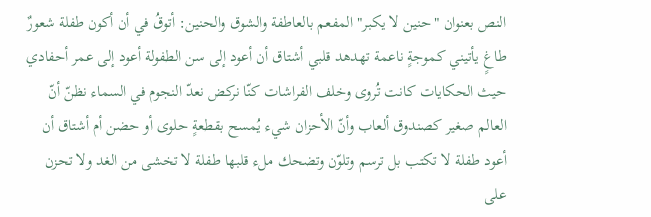النص بعنوان "حنين لا يكبر" المفعم بالعاطفة والشوق والحنين: أتوقُ في أن أكون طفلة شعورٌ طاغٍ يأتيني كموجةٍ ناعمة تهدهد قلبي أشتاق أن أعود إلى سن الطفولة أعود إلى عمر أحفادي حيث الحكايات كانت تُروى وخلف الفراشات كنّا نركض نعدّ النجوم في السماء نظنّ أنّ العالم صغير كصندوق ألعاب وأنّ الأحزان شيء يُمسح بقطعةٍ حلوى أو حضن أم أشتاق أن أعود طفلة لا تكتب بل ترسم وتلوّن وتضحك ملء قلبها طفلة لا تخشى من الغد ولا تحزن على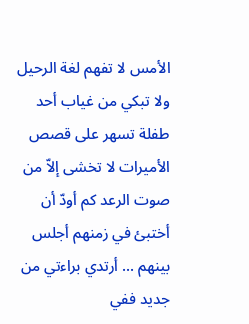الأمس لا تفهم لغة الرحيل ولا تبكي من غياب أحد طفلة تسهر على قصص الأميرات لا تخشى إلاّ من صوت الرعد كم أودّ أن أختبئ في زمنهم أجلس بينهم ... أرتدي براءتي من جديد ففي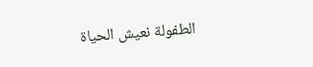الطفولة نعيش الحياة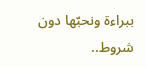ببراءة ونحبّها دون شروط..